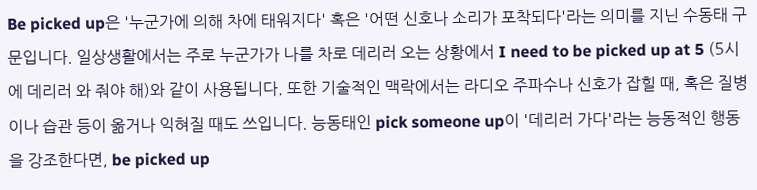Be picked up은 '누군가에 의해 차에 태워지다' 혹은 '어떤 신호나 소리가 포착되다'라는 의미를 지닌 수동태 구문입니다. 일상생활에서는 주로 누군가가 나를 차로 데리러 오는 상황에서 I need to be picked up at 5 (5시에 데리러 와 줘야 해)와 같이 사용됩니다. 또한 기술적인 맥락에서는 라디오 주파수나 신호가 잡힐 때, 혹은 질병이나 습관 등이 옮거나 익혀질 때도 쓰입니다. 능동태인 pick someone up이 '데리러 가다'라는 능동적인 행동을 강조한다면, be picked up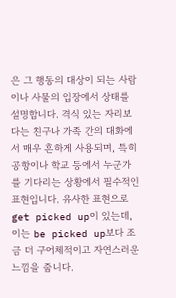은 그 행동의 대상이 되는 사람이나 사물의 입장에서 상태를 설명합니다. 격식 있는 자리보다는 친구나 가족 간의 대화에서 매우 흔하게 사용되며, 특히 공항이나 학교 등에서 누군가를 기다리는 상황에서 필수적인 표현입니다. 유사한 표현으로 get picked up이 있는데, 이는 be picked up보다 조금 더 구어체적이고 자연스러운 느낌을 줍니다.